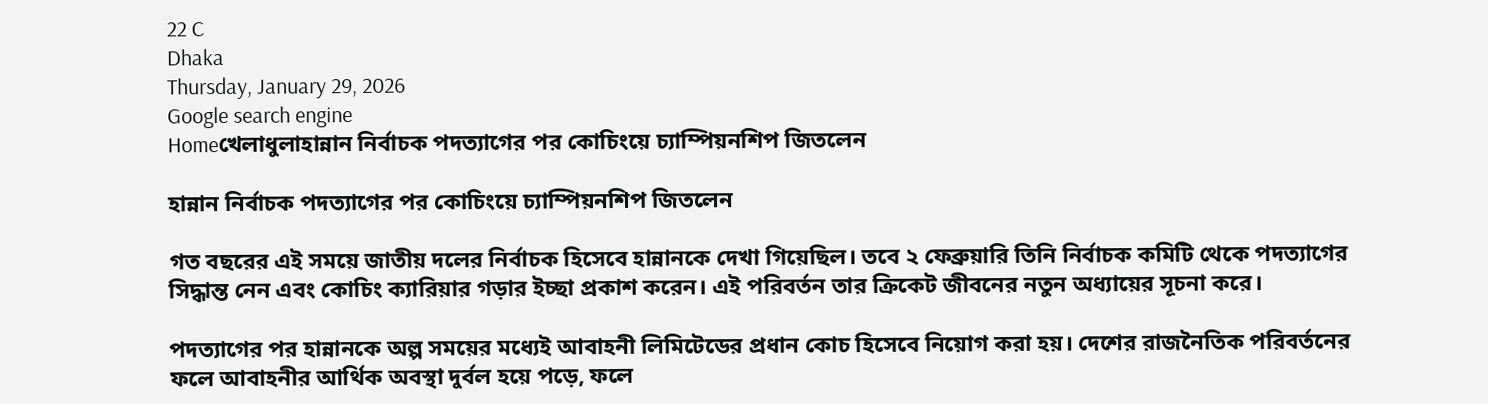22 C
Dhaka
Thursday, January 29, 2026
Google search engine
Homeখেলাধুলাহান্নান নির্বাচক পদত্যাগের পর কোচিংয়ে চ্যাম্পিয়নশিপ জিতলেন

হান্নান নির্বাচক পদত্যাগের পর কোচিংয়ে চ্যাম্পিয়নশিপ জিতলেন

গত বছরের এই সময়ে জাতীয় দলের নির্বাচক হিসেবে হান্নানকে দেখা গিয়েছিল। তবে ২ ফেব্রুয়ারি তিনি নির্বাচক কমিটি থেকে পদত্যাগের সিদ্ধান্ত নেন এবং কোচিং ক্যারিয়ার গড়ার ইচ্ছা প্রকাশ করেন। এই পরিবর্তন তার ক্রিকেট জীবনের নতুন অধ্যায়ের সূচনা করে।

পদত্যাগের পর হান্নানকে অল্প সময়ের মধ্যেই আবাহনী লিমিটেডের প্রধান কোচ হিসেবে নিয়োগ করা হয়। দেশের রাজনৈতিক পরিবর্তনের ফলে আবাহনীর আর্থিক অবস্থা দুর্বল হয়ে পড়ে, ফলে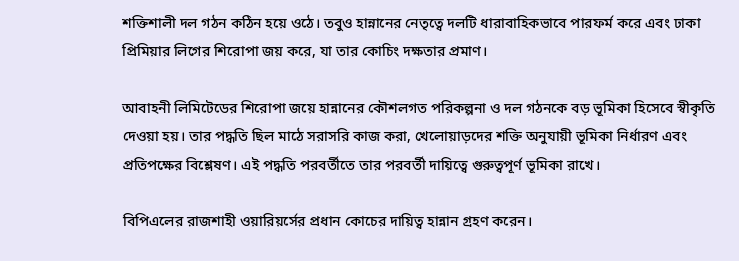শক্তিশালী দল গঠন কঠিন হয়ে ওঠে। তবুও হান্নানের নেতৃত্বে দলটি ধারাবাহিকভাবে পারফর্ম করে এবং ঢাকা প্রিমিয়ার লিগের শিরোপা জয় করে, যা তার কোচিং দক্ষতার প্রমাণ।

আবাহনী লিমিটেডের শিরোপা জয়ে হান্নানের কৌশলগত পরিকল্পনা ও দল গঠনকে বড় ভূমিকা হিসেবে স্বীকৃতি দেওয়া হয়। তার পদ্ধতি ছিল মাঠে সরাসরি কাজ করা, খেলোয়াড়দের শক্তি অনুযায়ী ভূমিকা নির্ধারণ এবং প্রতিপক্ষের বিশ্লেষণ। এই পদ্ধতি পরবর্তীতে তার পরবর্তী দায়িত্বে গুরুত্বপূর্ণ ভূমিকা রাখে।

বিপিএলের রাজশাহী ওয়ারিয়র্সের প্রধান কোচের দায়িত্ব হান্নান গ্রহণ করেন।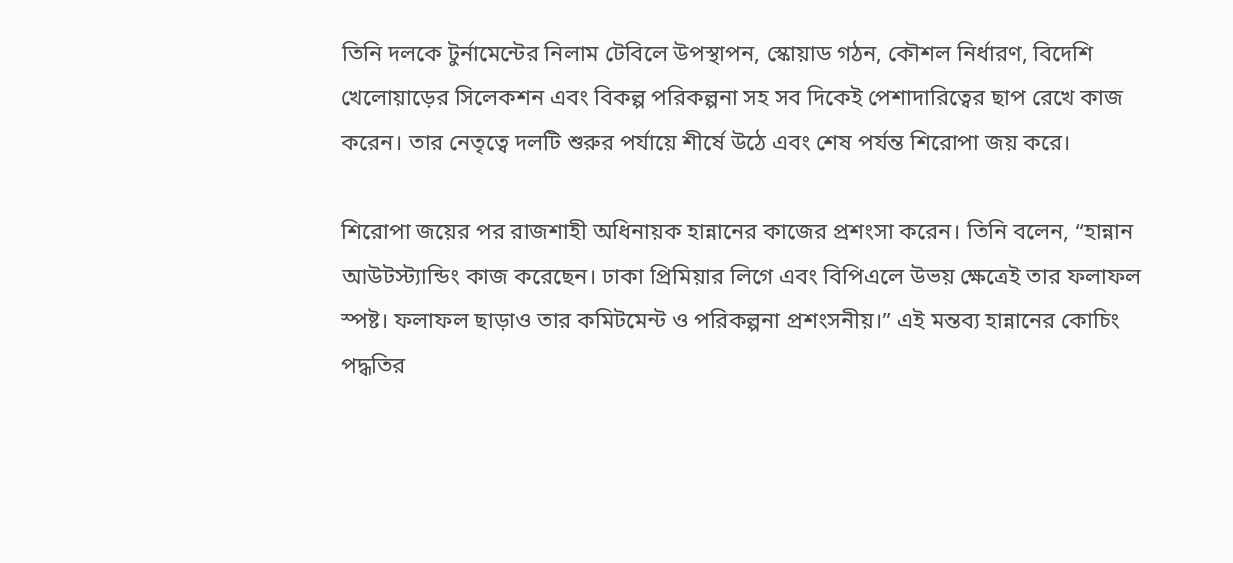তিনি দলকে টুর্নামেন্টের নিলাম টেবিলে উপস্থাপন, স্কোয়াড গঠন, কৌশল নির্ধারণ, বিদেশি খেলোয়াড়ের সিলেকশন এবং বিকল্প পরিকল্পনা সহ সব দিকেই পেশাদারিত্বের ছাপ রেখে কাজ করেন। তার নেতৃত্বে দলটি শুরুর পর্যায়ে শীর্ষে উঠে এবং শেষ পর্যন্ত শিরোপা জয় করে।

শিরোপা জয়ের পর রাজশাহী অধিনায়ক হান্নানের কাজের প্রশংসা করেন। তিনি বলেন, “হান্নান আউটস্ট্যান্ডিং কাজ করেছেন। ঢাকা প্রিমিয়ার লিগে এবং বিপিএলে উভয় ক্ষেত্রেই তার ফলাফল স্পষ্ট। ফলাফল ছাড়াও তার কমিটমেন্ট ও পরিকল্পনা প্রশংসনীয়।” এই মন্তব্য হান্নানের কোচিং পদ্ধতির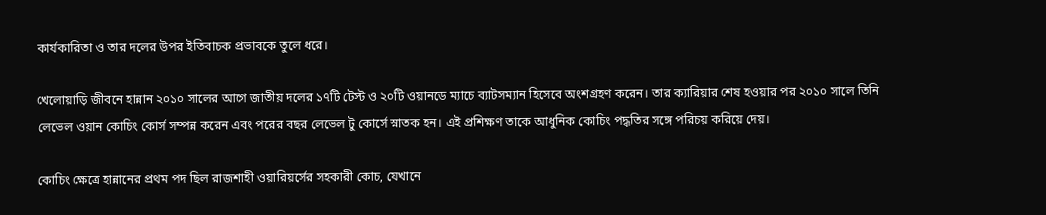কার্যকারিতা ও তার দলের উপর ইতিবাচক প্রভাবকে তুলে ধরে।

খেলোয়াড়ি জীবনে হান্নান ২০১০ সালের আগে জাতীয় দলের ১৭টি টেস্ট ও ২০টি ওয়ানডে ম্যাচে ব্যাটসম্যান হিসেবে অংশগ্রহণ করেন। তার ক্যারিয়ার শেষ হওয়ার পর ২০১০ সালে তিনি লেভেল ওয়ান কোচিং কোর্স সম্পন্ন করেন এবং পরের বছর লেভেল টু কোর্সে স্নাতক হন। এই প্রশিক্ষণ তাকে আধুনিক কোচিং পদ্ধতির সঙ্গে পরিচয় করিয়ে দেয়।

কোচিং ক্ষেত্রে হান্নানের প্রথম পদ ছিল রাজশাহী ওয়ারিয়র্সের সহকারী কোচ, যেখানে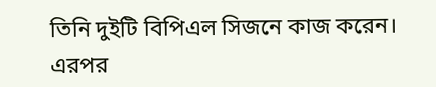তিনি দুইটি বিপিএল সিজনে কাজ করেন। এরপর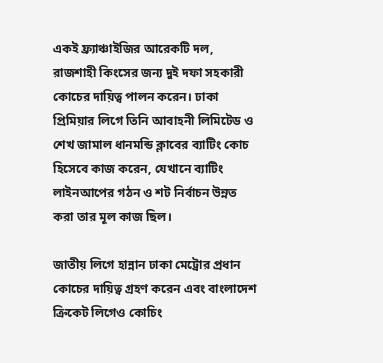একই ফ্র্যাঞ্চাইজির আরেকটি দল, রাজশাহী কিংসের জন্য দুই দফা সহকারী কোচের দায়িত্ব পালন করেন। ঢাকা প্রিমিয়ার লিগে তিনি আবাহনী লিমিটেড ও শেখ জামাল ধানমন্ডি ক্লাবের ব্যাটিং কোচ হিসেবে কাজ করেন, যেখানে ব্যাটিং লাইনআপের গঠন ও শট নির্বাচন উন্নত করা তার মূল কাজ ছিল।

জাতীয় লিগে হান্নান ঢাকা মেট্রোর প্রধান কোচের দায়িত্ব গ্রহণ করেন এবং বাংলাদেশ ক্রিকেট লিগেও কোচিং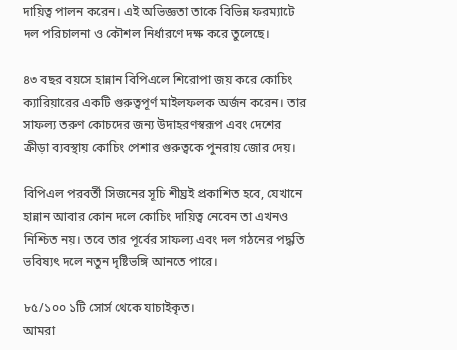দায়িত্ব পালন করেন। এই অভিজ্ঞতা তাকে বিভিন্ন ফরম্যাটে দল পরিচালনা ও কৌশল নির্ধারণে দক্ষ করে তুলেছে।

৪৩ বছর বয়সে হান্নান বিপিএলে শিরোপা জয় করে কোচিং ক্যারিয়ারের একটি গুরুত্বপূর্ণ মাইলফলক অর্জন করেন। তার সাফল্য তরুণ কোচদের জন্য উদাহরণস্বরূপ এবং দেশের ক্রীড়া ব্যবস্থায় কোচিং পেশার গুরুত্বকে পুনরায় জোর দেয়।

বিপিএল পরবর্তী সিজনের সূচি শীঘ্রই প্রকাশিত হবে, যেখানে হান্নান আবার কোন দলে কোচিং দায়িত্ব নেবেন তা এখনও নিশ্চিত নয়। তবে তার পূর্বের সাফল্য এবং দল গঠনের পদ্ধতি ভবিষ্যৎ দলে নতুন দৃষ্টিভঙ্গি আনতে পারে।

৮৫/১০০ ১টি সোর্স থেকে যাচাইকৃত।
আমরা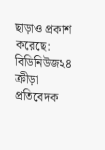ছাড়াও প্রকাশ করেছে: বিডিনিউজ২৪
ক্রীড়া প্রতিবেদক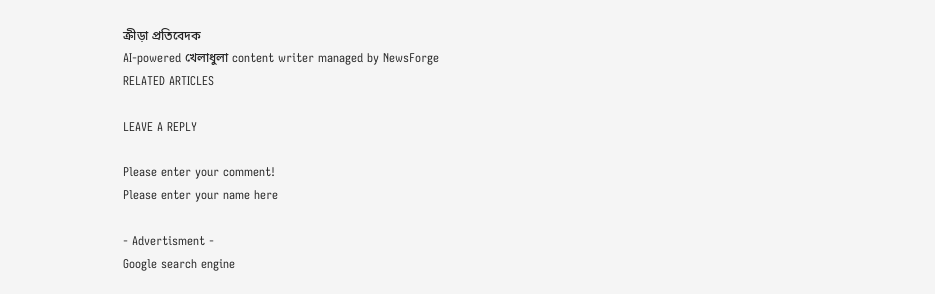ক্রীড়া প্রতিবেদক
AI-powered খেলাধুলা content writer managed by NewsForge
RELATED ARTICLES

LEAVE A REPLY

Please enter your comment!
Please enter your name here

- Advertisment -
Google search engine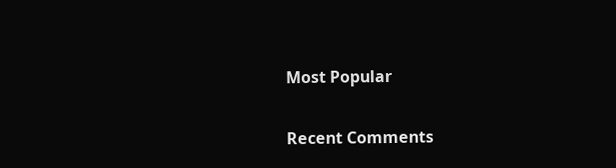Most Popular

Recent Comments